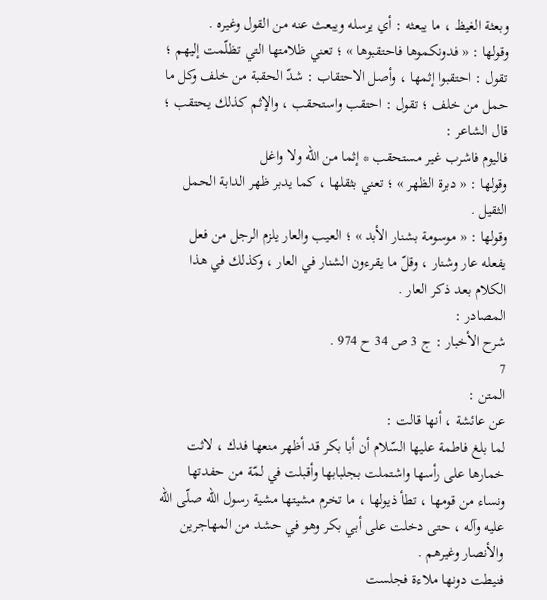وبعثة الغيظ ، ما يبعثه : أي يرسله ويبعث عنه من القول وغيره .
وقولها : « فدونكموها فاحتقبوها » ؛ تعني ظلامتها التي تظلّمت إليهم ؛ تقول : احتقبوا إثمها ، وأصل الاحتقاب : شدّ الحقبة من خلف وكل ما حمل من خلف ؛ تقول : احتقب واستحقب ، والإثم كذلك يحتقب ؛ قال الشاعر :
فاليوم فاشرب غير مستحقب * إثما من اللّه ولا واغل
وقولها : « دبرة الظهر » ؛ تعني بثقلها ، كما يدبر ظهر الدابة الحمل الثقيل .
وقولها : « موسومة بشنار الأبد » ؛ العيب والعار يلزم الرجل من فعل يفعله عار وشنار ، وقلّ ما يقرءون الشنار في العار ، وكذلك في هذا الكلام بعد ذكر العار .
المصادر :
شرح الأخبار : ج 3 ص 34 ح 974 .
7
المتن :
عن عائشة ، أنها قالت :
لما بلغ فاطمة عليها السّلام أن أبا بكر قد أظهر منعها فدك ، لاثت خمارها على رأسها واشتملت بجلبابها وأقبلت في لمّة من حفدتها ونساء من قومها ، تطأ ذيولها ، ما تخرم مشيتها مشية رسول اللّه صلّى اللّه عليه وآله ، حتى دخلت على أبي بكر وهو في حشد من المهاجرين والأنصار وغيرهم .
فنيطت دونها ملاءة فجلست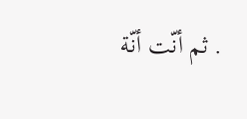. ثم أنّت أنّة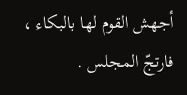أجهش القوم لها بالبكاء ، فارتجّ المجلس .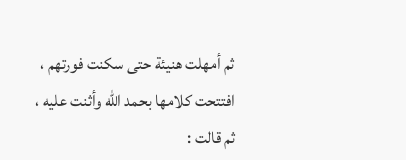ثم أمهلت هنيئة حتى سكنت فورتهم ، افتتحت كلامها بحمد اللّه وأثنت عليه ، ثم قالت :